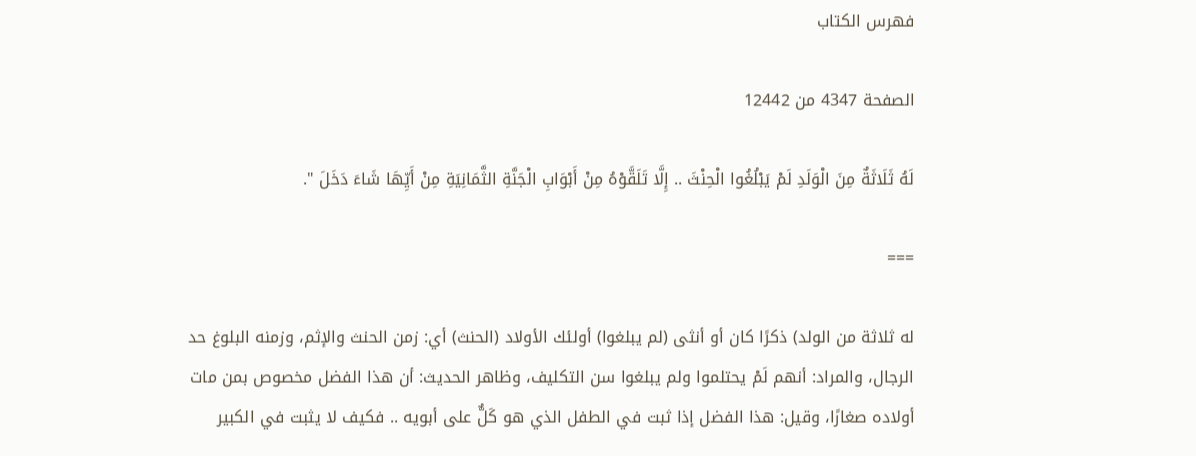فهرس الكتاب

الصفحة 4347 من 12442

لَهُ ثَلَاثَةٌ مِنَ الْوَلَدِ لَمْ يَبْلُغُوا الْحِنْثَ .. إِلَّا تَلَقَّوْهُ مِنْ أَبْوَابِ الْجَنَّةِ الثَّمَانِيَةِ مِنْ أَيِّهَا شَاءَ دَخَلَ ".

===

له ثلاثة من الولد) ذكرًا كان أو أنثى (لم يبلغوا) أولئك الأولاد (الحنث) أي: زمن الحنث والإثم، وزمنه البلوغ حد الرجال، والمراد: أنهم لَمْ يحتلموا ولم يبلغوا سن التكليف، وظاهر الحديث: أن هذا الفضل مخصوص بمن مات أولاده صغارًا، وقيل: هذا الفضل إذا ثبت في الطفل الذي هو كَلٌّ على أبويه .. فكيف لا يثبت في الكبير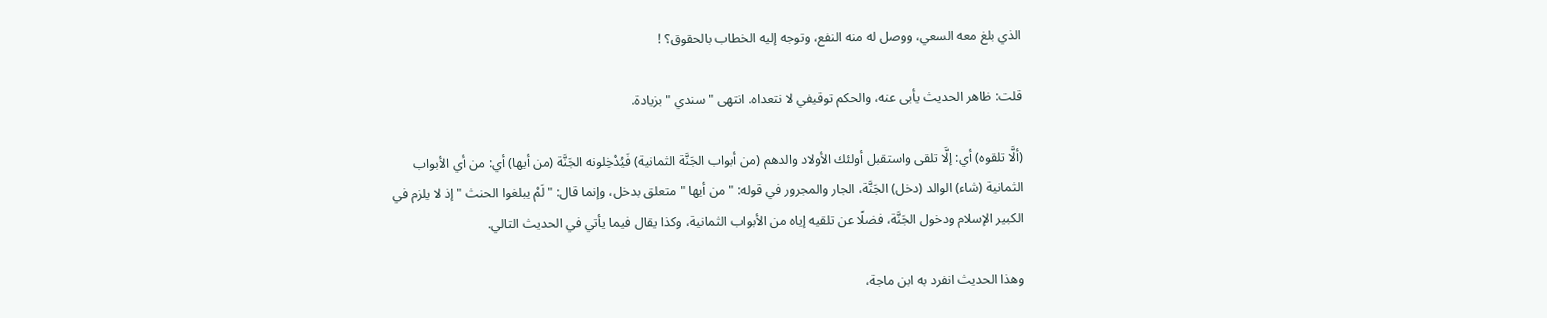الذي بلغ معه السعي، ووصل له منه النفع، وتوجه إليه الخطاب بالحقوق؟ !

قلت: ظاهر الحديث يأبى عنه، والحكم توقيفي لا نتعداه. انتهى " سندي " بزيادة.

(ألَّا تلقوه) أي: إلَّا تلقى واستقبل أولئك الأولاد والدهم (من أبواب الجَنَّة الثمانية) فَيُدْخِلونه الجَنَّة (من أيها) أي: من أي الأبواب الثمانية (شاء) الوالد (دخل) الجَنَّة، الجار والمجرور في قوله: " من أيها " متعلق بدخل، وإنما قال: " لَمْ يبلغوا الحنث " إذ لا يلزم في الكبير الإسلام ودخول الجَنَّة، فضلًا عن تلقيه إياه من الأبواب الثمانية، وكذا يقال فيما يأتي في الحديث التالي.

وهذا الحديث انفرد به ابن ماجة،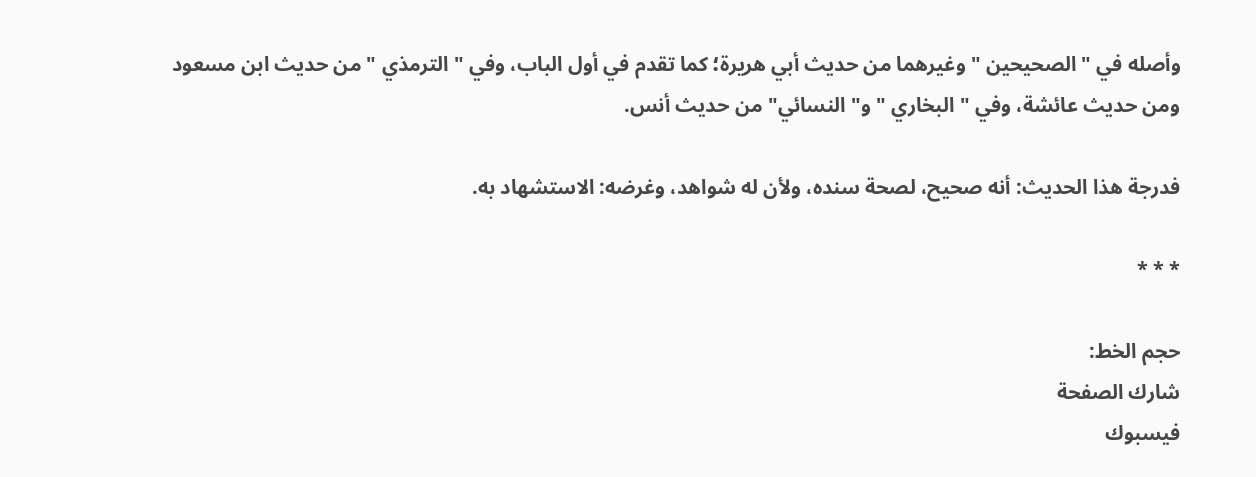وأصله في " الصحيحين " وغيرهما من حديث أبي هريرة؛ كما تقدم في أول الباب، وفي " الترمذي " من حديث ابن مسعود ومن حديث عائشة، وفي " البخاري " و" النسائي" من حديث أنس.

فدرجة هذا الحديث: أنه صحيح، لصحة سنده، ولأن له شواهد، وغرضه: الاستشهاد به.

* * *

حجم الخط:
شارك الصفحة
فيسبوك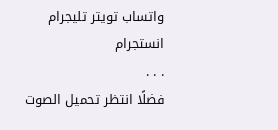واتساب تويتر تليجرام انستجرام
. . .
فضلًا انتظر تحميل الصوت